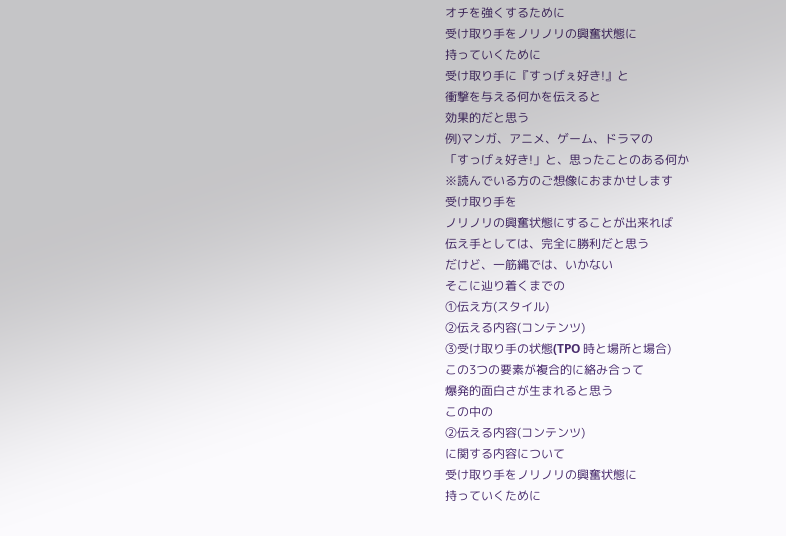オチを強くするために
受け取り手をノリノリの興奮状態に
持っていくために
受け取り手に『すっげぇ好き!』と
衝撃を与える何かを伝えると
効果的だと思う
例)マンガ、アニメ、ゲーム、ドラマの
「すっげぇ好き!」と、思ったことのある何か
※読んでいる方のご想像におまかせします
受け取り手を
ノリノリの興奮状態にすることが出来れば
伝え手としては、完全に勝利だと思う
だけど、一筋縄では、いかない
そこに辿り着くまでの
①伝え方(スタイル)
②伝える内容(コンテンツ)
③受け取り手の状態(TPO 時と場所と場合)
この3つの要素が複合的に絡み合って
爆発的面白さが生まれると思う
この中の
②伝える内容(コンテンツ)
に関する内容について
受け取り手をノリノリの興奮状態に
持っていくために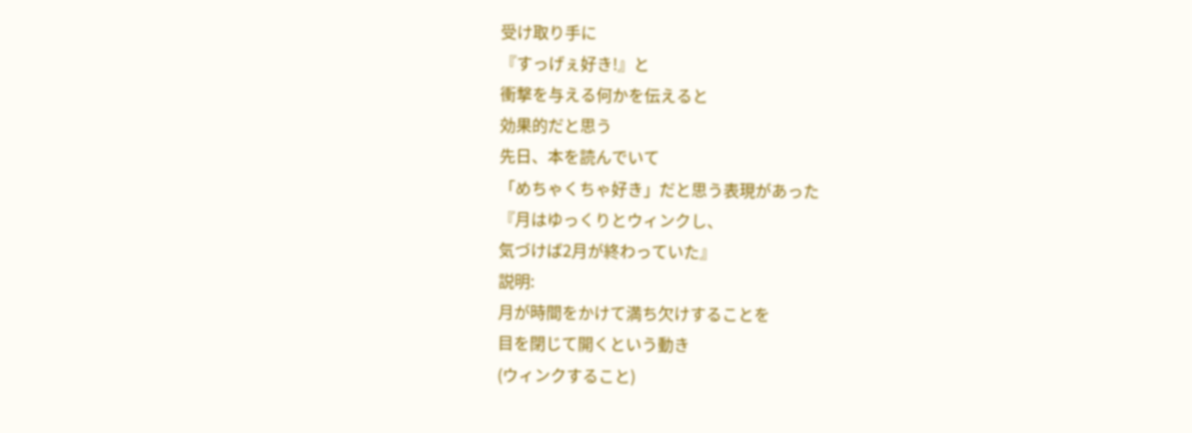受け取り手に
『すっげぇ好き!』と
衝撃を与える何かを伝えると
効果的だと思う
先日、本を読んでいて
「めちゃくちゃ好き」だと思う表現があった
『月はゆっくりとウィンクし、
気づけば2月が終わっていた』
説明:
月が時間をかけて満ち欠けすることを
目を閉じて開くという動き
(ウィンクすること)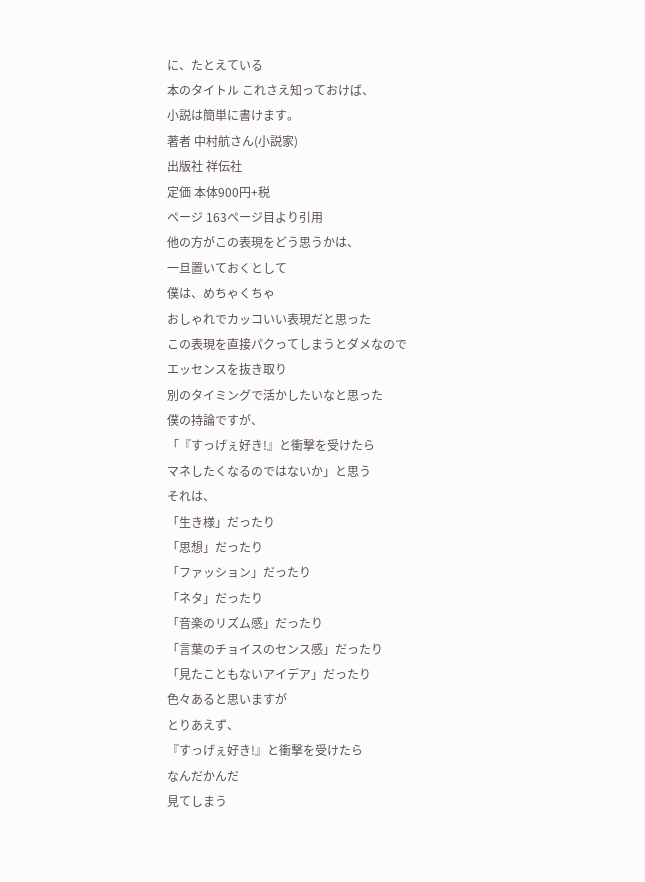に、たとえている
本のタイトル これさえ知っておけば、
小説は簡単に書けます。
著者 中村航さん(小説家)
出版社 祥伝社
定価 本体900円+税
ページ 163ページ目より引用
他の方がこの表現をどう思うかは、
一旦置いておくとして
僕は、めちゃくちゃ
おしゃれでカッコいい表現だと思った
この表現を直接パクってしまうとダメなので
エッセンスを抜き取り
別のタイミングで活かしたいなと思った
僕の持論ですが、
「『すっげぇ好き!』と衝撃を受けたら
マネしたくなるのではないか」と思う
それは、
「生き様」だったり
「思想」だったり
「ファッション」だったり
「ネタ」だったり
「音楽のリズム感」だったり
「言葉のチョイスのセンス感」だったり
「見たこともないアイデア」だったり
色々あると思いますが
とりあえず、
『すっげぇ好き!』と衝撃を受けたら
なんだかんだ
見てしまう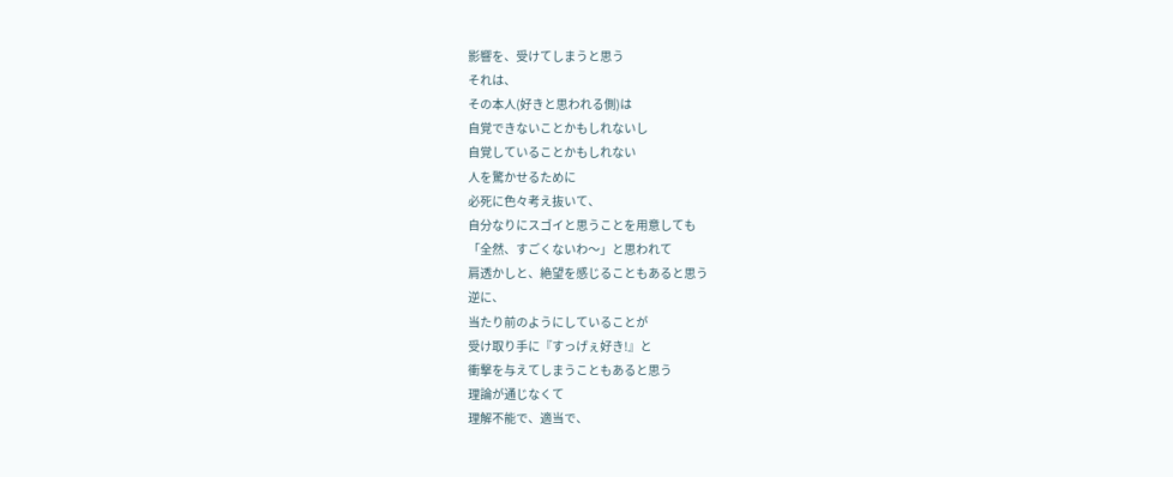影響を、受けてしまうと思う
それは、
その本人(好きと思われる側)は
自覚できないことかもしれないし
自覚していることかもしれない
人を驚かせるために
必死に色々考え抜いて、
自分なりにスゴイと思うことを用意しても
「全然、すごくないわ〜」と思われて
肩透かしと、絶望を感じることもあると思う
逆に、
当たり前のようにしていることが
受け取り手に『すっげぇ好き!』と
衝撃を与えてしまうこともあると思う
理論が通じなくて
理解不能で、適当で、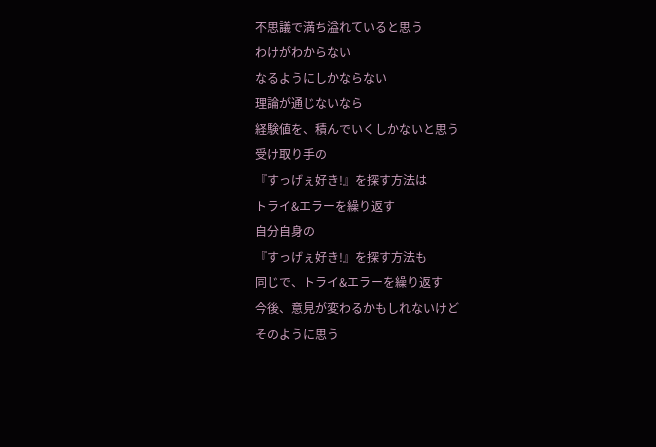不思議で満ち溢れていると思う
わけがわからない
なるようにしかならない
理論が通じないなら
経験値を、積んでいくしかないと思う
受け取り手の
『すっげぇ好き!』を探す方法は
トライ&エラーを繰り返す
自分自身の
『すっげぇ好き!』を探す方法も
同じで、トライ&エラーを繰り返す
今後、意見が変わるかもしれないけど
そのように思う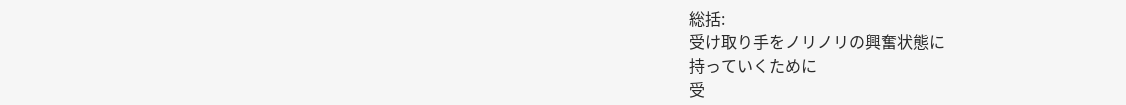総括:
受け取り手をノリノリの興奮状態に
持っていくために
受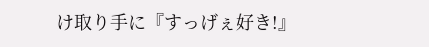け取り手に『すっげぇ好き!』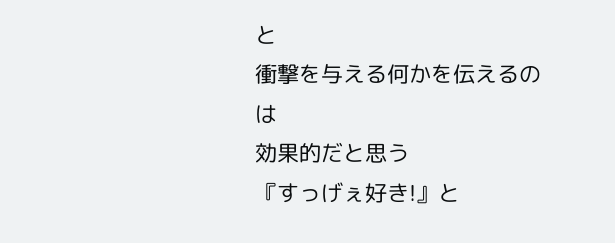と
衝撃を与える何かを伝えるのは
効果的だと思う
『すっげぇ好き!』と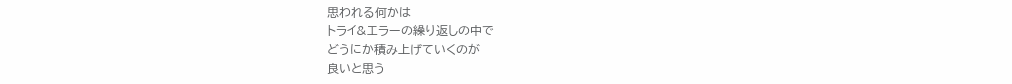思われる何かは
トライ&エラーの繰り返しの中で
どうにか積み上げていくのが
良いと思う